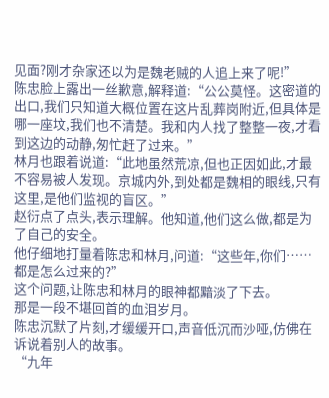见面?刚才杂家还以为是魏老贼的人追上来了呢!”
陈忠脸上露出一丝歉意,解释道:“公公莫怪。这密道的出口,我们只知道大概位置在这片乱葬岗附近,但具体是哪一座坟,我们也不清楚。我和内人找了整整一夜,才看到这边的动静,匆忙赶了过来。”
林月也跟着说道:“此地虽然荒凉,但也正因如此,才最不容易被人发现。京城内外,到处都是魏相的眼线,只有这里,是他们监视的盲区。”
赵衍点了点头,表示理解。他知道,他们这么做,都是为了自己的安全。
他仔细地打量着陈忠和林月,问道:“这些年,你们……都是怎么过来的?”
这个问题,让陈忠和林月的眼神都黯淡了下去。
那是一段不堪回首的血泪岁月。
陈忠沉默了片刻,才缓缓开口,声音低沉而沙哑,仿佛在诉说着别人的故事。
“九年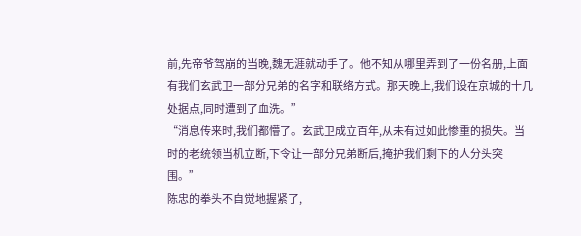前,先帝爷驾崩的当晚,魏无涯就动手了。他不知从哪里弄到了一份名册,上面有我们玄武卫一部分兄弟的名字和联络方式。那天晚上,我们设在京城的十几处据点,同时遭到了血洗。”
“消息传来时,我们都懵了。玄武卫成立百年,从未有过如此惨重的损失。当时的老统领当机立断,下令让一部分兄弟断后,掩护我们剩下的人分头突围。”
陈忠的拳头不自觉地握紧了,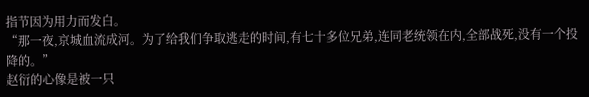指节因为用力而发白。
“那一夜,京城血流成河。为了给我们争取逃走的时间,有七十多位兄弟,连同老统领在内,全部战死,没有一个投降的。”
赵衍的心像是被一只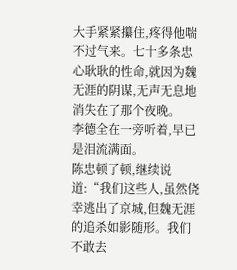大手紧紧攥住,疼得他喘不过气来。七十多条忠心耿耿的性命,就因为魏无涯的阴谋,无声无息地消失在了那个夜晚。
李德全在一旁听着,早已是泪流满面。
陈忠顿了顿,继续说道:“我们这些人,虽然侥幸逃出了京城,但魏无涯的追杀如影随形。我们不敢去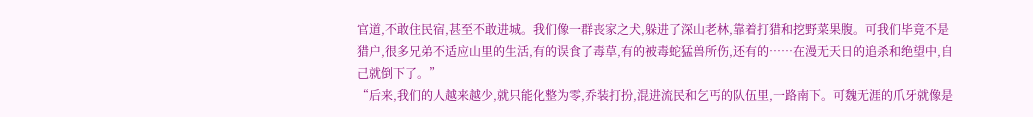官道,不敢住民宿,甚至不敢进城。我们像一群丧家之犬,躲进了深山老林,靠着打猎和挖野菜果腹。可我们毕竟不是猎户,很多兄弟不适应山里的生活,有的误食了毒草,有的被毒蛇猛兽所伤,还有的……在漫无天日的追杀和绝望中,自己就倒下了。”
“后来,我们的人越来越少,就只能化整为零,乔装打扮,混进流民和乞丐的队伍里,一路南下。可魏无涯的爪牙就像是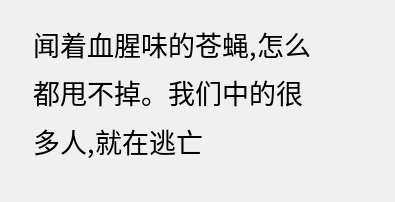闻着血腥味的苍蝇,怎么都甩不掉。我们中的很多人,就在逃亡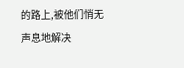的路上,被他们悄无声息地解决